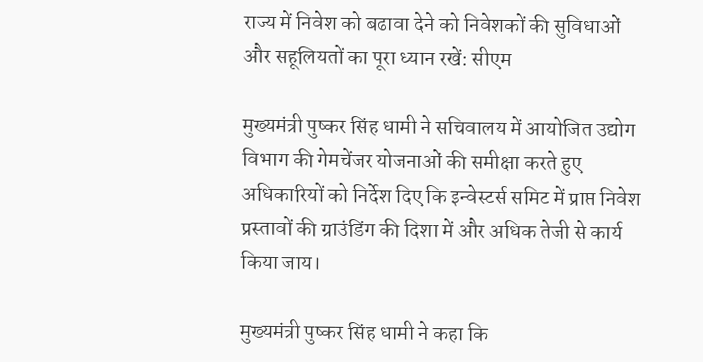राज्य में निवेश को बढावा देने को निवेशकों की सुविधाओं और सहूलियतों का पूरा ध्यान रखें: सीएम

मुख्यमंत्री पुष्कर सिंह धामी ने सचिवालय में आयोजित उद्योग विभाग की गेमचेंजर योजनाओं की समीक्षा करते हुए अधिकारियों को निर्देश दिए कि इन्वेस्टर्स समिट में प्राप्त निवेश प्रस्तावों की ग्राउंडिंग की दिशा में और अधिक तेजी से कार्य किया जाय।

मुख्यमंत्री पुष्कर सिंह धामी ने कहा कि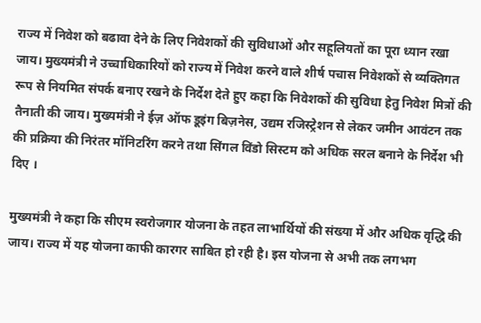राज्य में निवेश को बढावा देने के लिए निवेशकों की सुविधाओं और सहूलियतों का पूरा ध्यान रखा जाय। मुख्यमंत्री ने उच्चाधिकारियों को राज्य में निवेश करने वाले शीर्ष पचास निवेशकों से व्यक्तिगत रूप से नियमित संपर्क बनाए रखने के निर्देश देते हुए कहा कि निवेशकों की सुविधा हेतु निवेश मित्रों की तैनाती की जाय। मुख्यमंत्री ने ईज़ ऑफ डूइंग बिज़नेस, उद्यम रजिस्ट्रेशन से लेकर जमीन आवंटन तक की प्रक्रिया की निरंतर मॉनिटरिंग करने तथा सिंगल विंडो सिस्टम को अधिक सरल बनाने के निर्देश भी दिए ।

मुख्यमंत्री ने कहा कि सीएम स्वरोजगार योजना के तहत लाभार्थियों की संख्या में और अधिक वृद्धि की जाय। राज्य में यह योजना काफी कारगर साबित हो रही है। इस योजना से अभी तक लगभग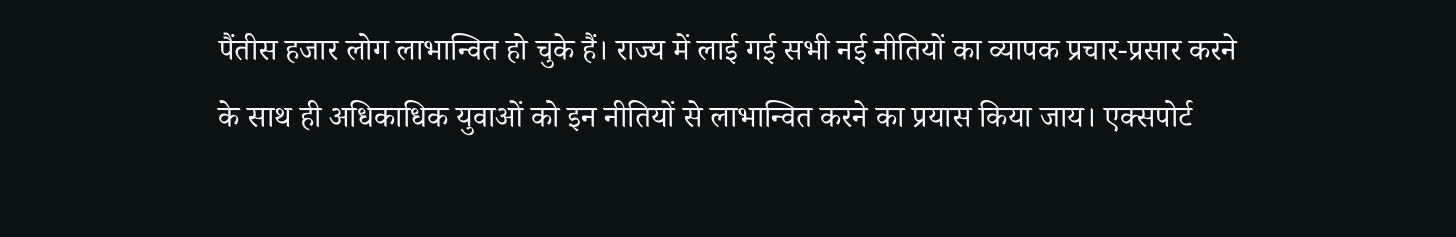पैंतीस हजार लोग लाभान्वित हो चुके हैं। राज्य में लाई गई सभी नई नीतियों का व्यापक प्रचार-प्रसार करने के साथ ही अधिकाधिक युवाओं को इन नीतियों से लाभान्वित करने का प्रयास किया जाय। एक्सपोर्ट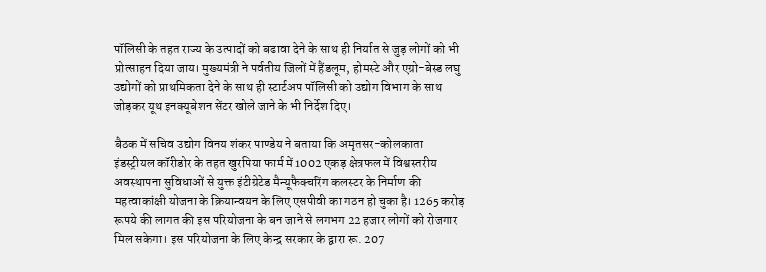पॉलिसी के तहत राज्य के उत्पादों को बढावा देने के साथ ही निर्यात से जुड़ लोगों को भी प्रोत्साहन दिया जाय। मुख्यमंत्री ने पर्वतीय जिलों में हैंडलूम, होमस्टे और एग्रो-बेस्ड लघु उद्योगों को प्राथमिकता देने के साथ ही स्टार्टअप पॉलिसी को उद्योग विभाग के साथ जोड़कर यूथ इनक्यूबेशन सेंटर खोले जाने के भी निर्देश दिए।

बैठक में सचिव उद्योग विनय शंकर पाण्डेय ने बताया कि अमृतसर-कोलकाता इंडस्ट्रीयल कॉरीडोर के तहत खुरपिया फार्म में 1002 एकड़ क्षेत्रफल में विश्वस्तरीय अवस्थापना सुविधाओं से युक्त इंटीग्रेटेड मैन्यूफैक्चरिंग कलस्टर के निर्माण की महत्वाकांक्षी योजना के क्रियान्वयन के लिए एसपीवी का गठन हो चुका है। 1265 करोड़ रूपये की लागत की इस परियोजना के बन जाने से लगभग 22 हजार लोगों को रोजगार मिल सकेगा। इस परियोजना के लिए केन्द्र सरकार के द्वारा रू. 207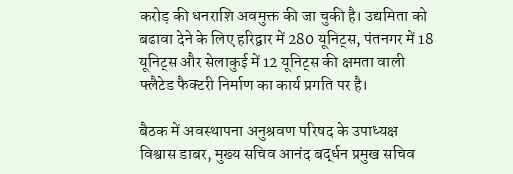करोड़ की धनराशि अवमुक्त की जा चुकी है। उद्यमिता को बढावा देने के लिए हरिद्वार में 280 यूनिट्स, पंतनगर में 18 यूनिट्स और सेलाकुई में 12 यूनिट्स की क्षमता वाली फ्लैटेड फैक्टरी निर्माण का कार्य प्रगति पर है।

बैठक में अवस्थापना अनुश्रवण परिषद के उपाध्यक्ष विश्वास डाबर, मुख्य सचिव आनंद बर्द्धन प्रमुख सचिव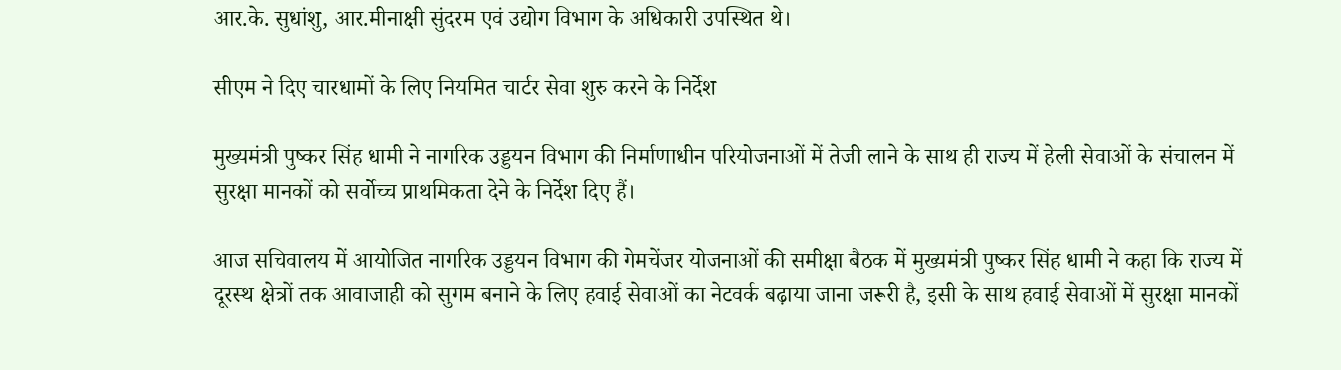आर.के. सुधांशु, आर.मीनाक्षी सुंदरम एवं उद्योग विभाग के अधिकारी उपस्थित थे।

सीएम ने दिए चारधामों के लिए नियमित चार्टर सेवा शुरु करने के निर्देश

मुख्यमंत्री पुष्कर सिंह धामी ने नागरिक उड्डयन विभाग की निर्माणाधीन परियोजनाओं में तेजी लाने के साथ ही राज्य में हेली सेवाओं के संचालन में सुरक्षा मानकों को सर्वोच्च प्राथमिकता देने के निर्देश दिए हैं।

आज सचिवालय में आयोजित नागरिक उड्डयन विभाग की गेमचेंजर योजनाओं की समीक्षा बैठक में मुख्यमंत्री पुष्कर सिंह धामी ने कहा कि राज्य में दूरस्थ क्षेत्रों तक आवाजाही को सुगम बनाने के लिए हवाई सेवाओं का नेटवर्क बढ़ाया जाना जरूरी है, इसी के साथ हवाई सेवाओं में सुरक्षा मानकों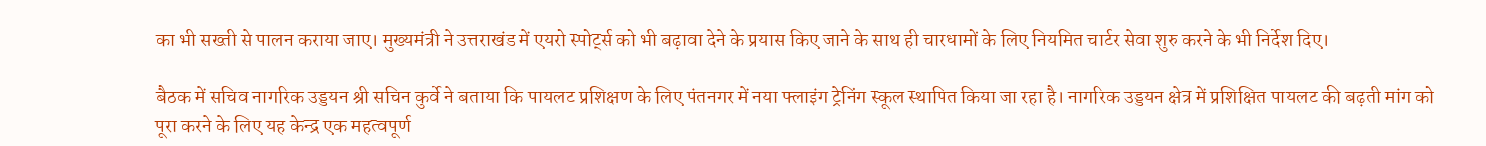का भी सख्ती से पालन कराया जाए। मुख्यमंत्री ने उत्तराखंड में एयरो स्पोर्ट्स को भी बढ़ावा देने के प्रयास किए जाने के साथ ही चारधामों के लिए नियमित चार्टर सेवा शुरु करने के भी निर्देश दिए।

बैठक में सचिव नागरिक उड्डयन श्री सचिन कुर्वे ने बताया कि पायलट प्रशिक्षण के लिए पंतनगर में नया फ्लाइंग ट्रेनिंग स्कूल स्थापित किया जा रहा है। नागरिक उड्डयन क्षेत्र में प्रशिक्षित पायलट की बढ़ती मांग को पूरा करने के लिए यह केन्द्र एक महत्वपूर्ण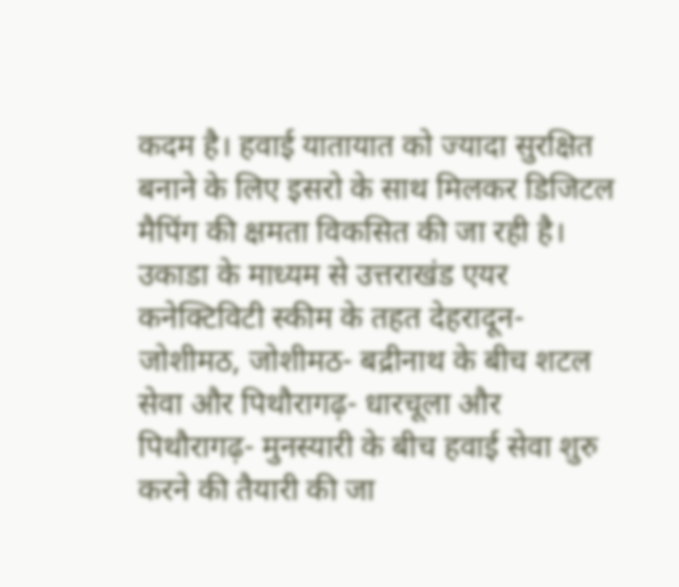कदम है। हवाई यातायात को ज्यादा सुरक्षित बनाने के लिए इसरो के साथ मिलकर डिजिटल मैपिंग की क्षमता विकसित की जा रही है। उकाडा के माध्यम से उत्तराखंड एयर कनेक्टिविटी स्कीम के तहत देहरादून- जोशीमठ, जोशीमठ- बद्रीनाथ के बीच शटल सेवा और पिथौरागढ़- धारचूला और पिथौरागढ़- मुनस्यारी के बीच हवाई सेवा शुरु करने की तैयारी की जा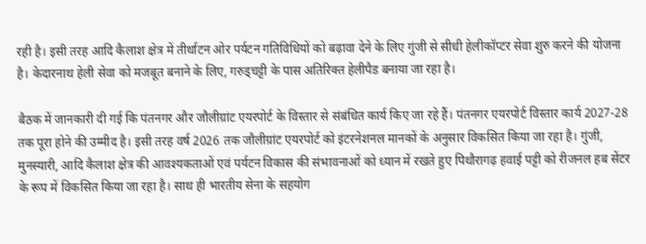रही है। इसी तरह आदि कैलाश क्षेत्र में तीर्थाटन ओर पर्यटन गतिविधियों को बढ़ावा देने के लिए गुंजी से सीधी हेलीकॉप्टर सेवा शुरु करने की योजना है। केदारनाथ हेली सेवा को मजबूत बनाने के लिए, गरुड्चट्टी के पास अतिरिक्त हेलीपैड बनाया जा रहा है।

बैठक में जानकारी दी गई कि पंतनगर और जौलीग्रांट एयरपोर्ट के विस्तार से संबंधित कार्य किए जा रहे हैं। पंतनगर एयरपोर्ट विस्तार कार्य 2027-28 तक पूरा होने की उम्मीद है। इसी तरह वर्ष 2026 तक जौलीग्रांट एयरपोर्ट को इंटरनेशनल मानकों के अनुसार विकसित किया जा रहा है। गुंजी, मुनस्यारी, आदि कैलाश क्षेत्र की आवश्यकताओं एवं पर्यटन विकास की संभावनाओं को ध्यान में रखते हुए पिथौरागढ़ हवाई पट्टी को रीजनल हब सेंटर के रूप में विकसित किया जा रहा है। साथ ही भारतीय सेना के सहयोग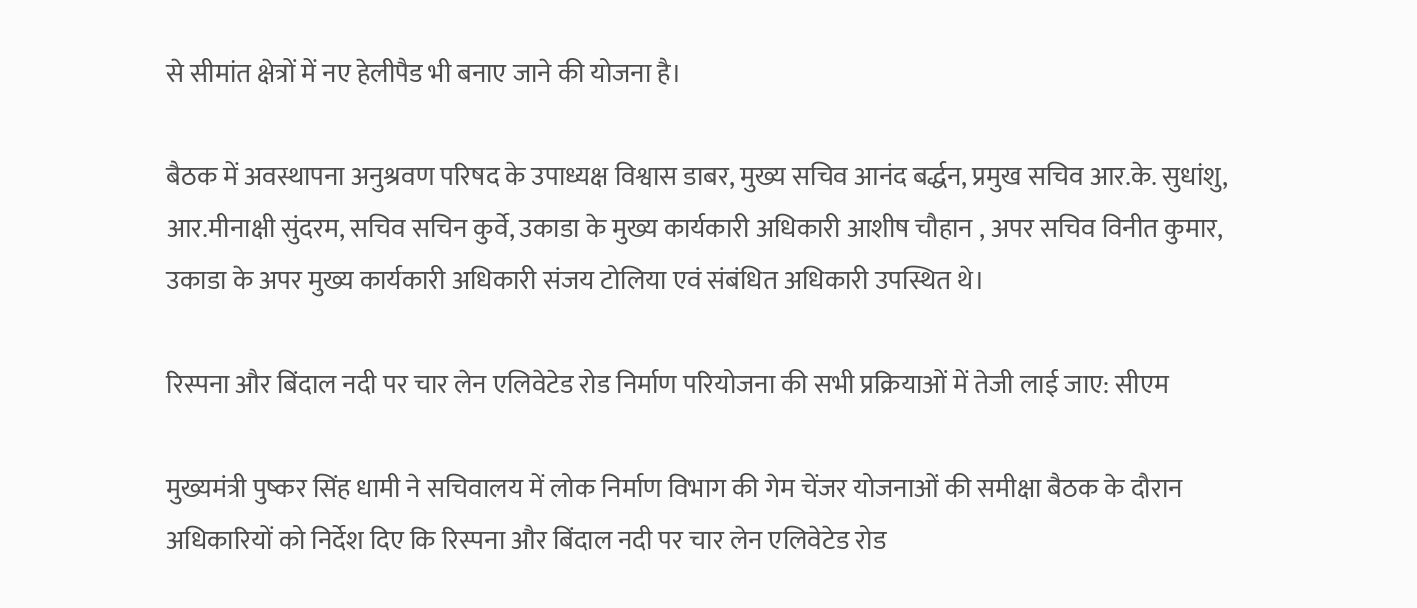से सीमांत क्षेत्रों में नए हेलीपैड भी बनाए जाने की योजना है।

बैठक में अवस्थापना अनुश्रवण परिषद के उपाध्यक्ष विश्वास डाबर, मुख्य सचिव आनंद बर्द्धन, प्रमुख सचिव आर.के. सुधांशु, आर.मीनाक्षी सुंदरम, सचिव सचिन कुर्वे, उकाडा के मुख्य कार्यकारी अधिकारी आशीष चौहान , अपर सचिव विनीत कुमार, उकाडा के अपर मुख्य कार्यकारी अधिकारी संजय टोलिया एवं संबंधित अधिकारी उपस्थित थे।

रिस्पना और बिंदाल नदी पर चार लेन एलिवेटेड रोड निर्माण परियोजना की सभी प्रक्रियाओं में तेजी लाई जाए: सीएम

मुख्यमंत्री पुष्कर सिंह धामी ने सचिवालय में लोक निर्माण विभाग की गेम चेंजर योजनाओं की समीक्षा बैठक के दौरान अधिकारियों को निर्देश दिए कि रिस्पना और बिंदाल नदी पर चार लेन एलिवेटेड रोड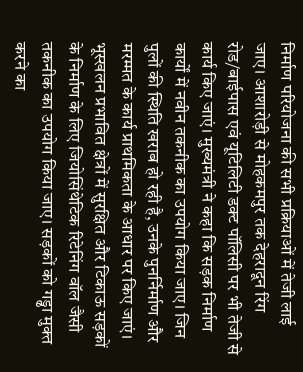निर्माण परियोजना की सभी प्रक्रियाओं में तेजी लाई जाए। आशारोड़ी से मोहकमपुर तक देहरादून रिंग रोड/बाईपास एवं यूटिलिटी डक्ट पॉलिसी पर भी तेजी से कार्य किए जाएं। मुख्यमंत्री ने कहा कि सड़क निर्माण कार्यों में नवीन तकनीक का उपयोग किया जाए। जिन पुलों की स्थिति खराब हो रही है, उनके पुनर्निर्माण और मरम्मत के कार्य प्राथमिकता के आधार पर किए जाएं। भूस्खलन प्रभावित क्षेत्रों में सुरक्षित और टिकाऊ सड़कों के निर्माण के लिए जियोसिंथेटिक रिटेनिंग वॉल जैसी तकनीक का उपयोग किया जाए। सड़कों को गड्ढा मुक्त करने का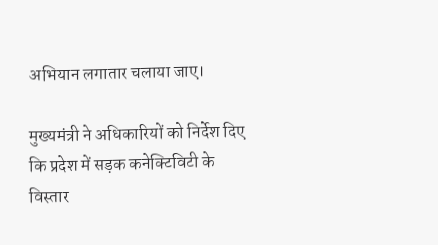अभियान लगातार चलाया जाए।

मुख्यमंत्री ने अधिकारियों को निर्देश दिए कि प्रदेश में सड़क कनेक्टिविटी के विस्तार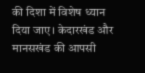की दिशा में विशेष ध्यान दिया जाए। केदारखंड और मानसखंड की आपसी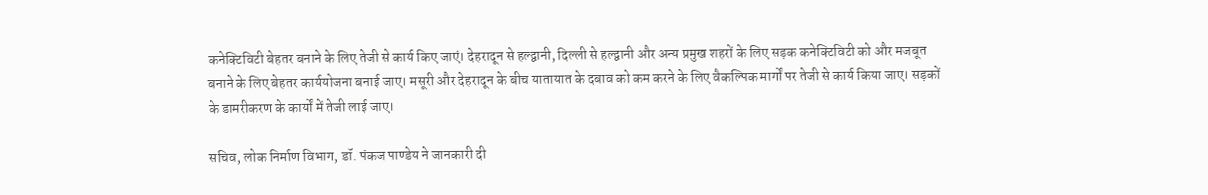कनेक्टिविटी बेहतर बनाने के लिए तेजी से कार्य किए जाएं। देहरादून से हल्द्वानी, दिल्ली से हल्द्वानी और अन्य प्रमुख शहरों के लिए सड़क कनेक्टिविटी को और मजबूत बनाने के लिए बेहतर कार्ययोजना बनाई जाए। मसूरी और देहरादून के बीच यातायात के दबाव को कम करने के लिए वैकल्पिक मार्गों पर तेजी से कार्य किया जाए। सड़कों के डामरीकरण के कार्यों में तेजी लाई जाए।

सचिव, लोक निर्माण विभाग, डॉ. पंकज पाण्डेय ने जानकारी दी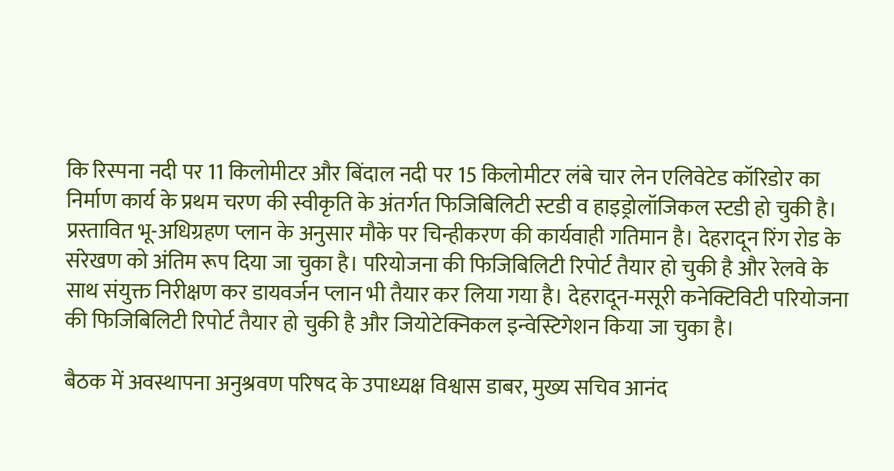कि रिस्पना नदी पर 11 किलोमीटर और बिंदाल नदी पर 15 किलोमीटर लंबे चार लेन एलिवेटेड कॉरिडोर का निर्माण कार्य के प्रथम चरण की स्वीकृति के अंतर्गत फिजिबिलिटी स्टडी व हाइड्रोलॉजिकल स्टडी हो चुकी है। प्रस्तावित भू-अधिग्रहण प्लान के अनुसार मौके पर चिन्हीकरण की कार्यवाही गतिमान है। देहरादून रिंग रोड के संरेखण को अंतिम रूप दिया जा चुका है। परियोजना की फिजिबिलिटी रिपोर्ट तैयार हो चुकी है और रेलवे के साथ संयुक्त निरीक्षण कर डायवर्जन प्लान भी तैयार कर लिया गया है। देहरादून-मसूरी कनेक्टिविटी परियोजना की फिजिबिलिटी रिपोर्ट तैयार हो चुकी है और जियोटेक्निकल इन्वेस्टिगेशन किया जा चुका है।

बैठक में अवस्थापना अनुश्रवण परिषद के उपाध्यक्ष विश्वास डाबर, मुख्य सचिव आनंद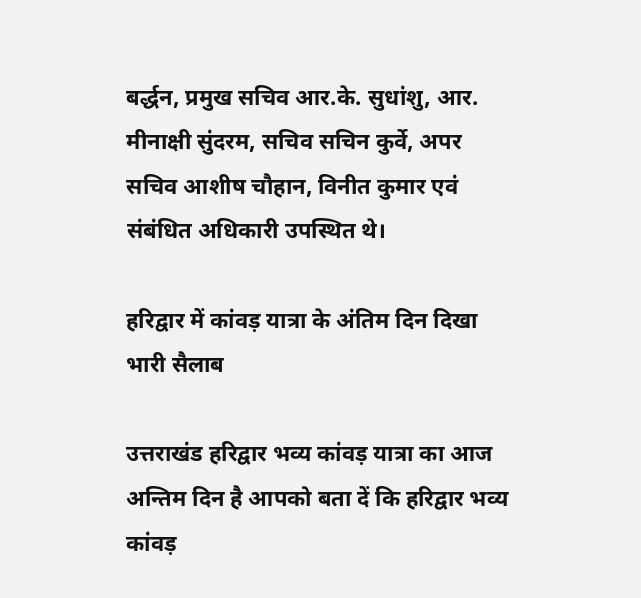बर्द्धन, प्रमुख सचिव आर.के. सुधांशु, आर. मीनाक्षी सुंदरम, सचिव सचिन कुर्वे, अपर सचिव आशीष चौहान, विनीत कुमार एवं संबंधित अधिकारी उपस्थित थे।

हरिद्वार में कांवड़ यात्रा के अंतिम दिन दिखा भारी सैलाब

उत्तराखंड हरिद्वार भव्य कांवड़ यात्रा का आज अन्तिम दिन है आपको बता दें कि हरिद्वार भव्य कांवड़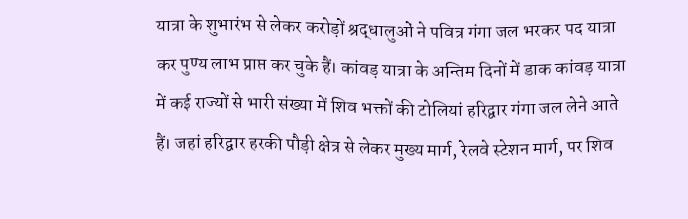यात्रा के शुभारंभ से लेकर करोड़ों श्रद्धालुओं ने पवित्र गंगा जल भरकर पद यात्रा कर पुण्य लाभ प्राप्त कर चुके हैं। कांवड़ यात्रा के अन्तिम दिनों में डाक कांवड़ यात्रा में कई राज्यों से भारी संख्या में शिव भक्तों की टोलियां हरिद्वार गंगा जल लेने आते हैं। जहां हरिद्वार हरकी पौड़ी क्षेत्र से लेकर मुख्य मार्ग, रेलवे स्टेशन मार्ग, पर शिव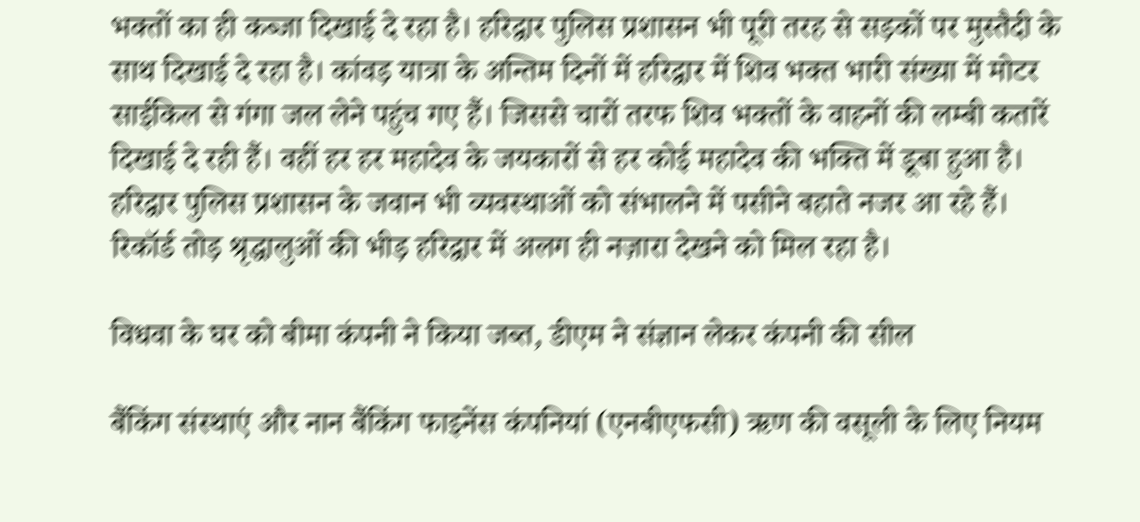भक्तों का ही कब्जा दिखाई दे रहा है। हरिद्वार पुलिस प्रशासन भी पूरी तरह से सड़कों पर मुस्तैदी के साथ दिखाई दे रहा है। कांवड़ यात्रा के अन्तिम दिनों में हरिद्वार में शिव भक्त भारी संख्या में मोटर साईकिल से गंगा जल लेने पहुंच गए हैं। जिससे चारों तरफ शिव भक्तों के वाहनों की लम्बी कतारें दिखाई दे रही हैं। वहीं हर हर महादेव के जयकारों से हर कोई महादेव की भक्ति में डूबा हुआ है। हरिद्वार पुलिस प्रशासन के जवान भी व्यवस्थाओं को संभालने में पसीने बहाते नजर आ रहे हैं। रिकॉर्ड तोड़ श्रृद्धालुओं की भीड़ हरिद्वार में अलग ही नज़ारा देखने को मिल रहा है।

विधवा के घर को बीमा कंपनी ने किया जब्त, डीएम ने संज्ञान लेकर कंपनी की सील

बैंकिंग संस्थाएं और नान बैंकिंग फाइनेंस कंपनियां (एनबीएफसी) ऋण की वसूली के लिए नियम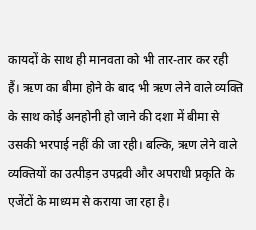कायदों के साथ ही मानवता को भी तार-तार कर रही हैं। ऋण का बीमा होने के बाद भी ऋण लेने वाले व्यक्ति के साथ कोई अनहोनी हो जाने की दशा में बीमा से उसकी भरपाई नहीं की जा रही। बल्कि, ऋण लेने वाले व्यक्तियों का उत्पीड़न उपद्रवी और अपराधी प्रकृति के एजेंटों के माध्यम से कराया जा रहा है।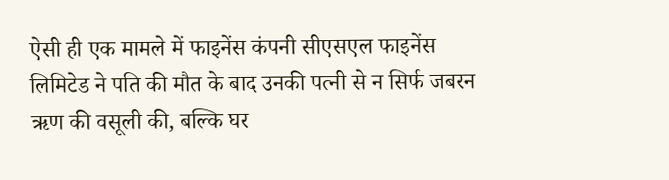ऐसी ही एक मामले में फाइनेंस कंपनी सीएसएल फाइनेंस लिमिटेड ने पति की मौत के बाद उनकी पत्नी से न सिर्फ जबरन ऋण की वसूली की, बल्कि घर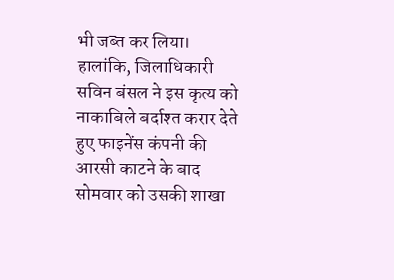भी जब्त कर लिया। हालांकि, जिलाधिकारी सविन बंसल ने इस कृत्य को नाकाबिले बर्दाश्त करार देते हुए फाइनेंस कंपनी की आरसी काटने के बाद सोमवार को उसकी शाखा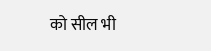को सील भी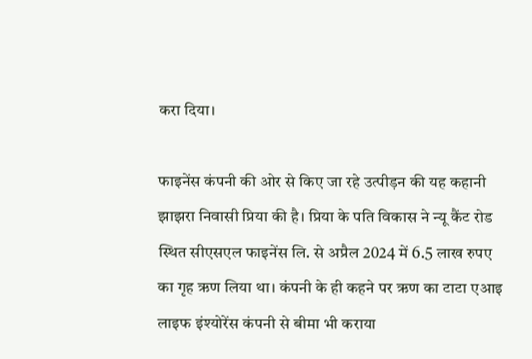करा दिया।

फाइनेंस कंपनी की ओर से किए जा रहे उत्पीड़न की यह कहानी झाझरा निवासी प्रिया की है। प्रिया के पति विकास ने न्यू कैंट रोड स्थित सीएसएल फाइनेंस लि. से अप्रैल 2024 में 6.5 लाख रुपए का गृह ऋण लिया था। कंपनी के ही कहने पर ऋण का टाटा एआइ लाइफ इंश्योरेंस कंपनी से बीमा भी कराया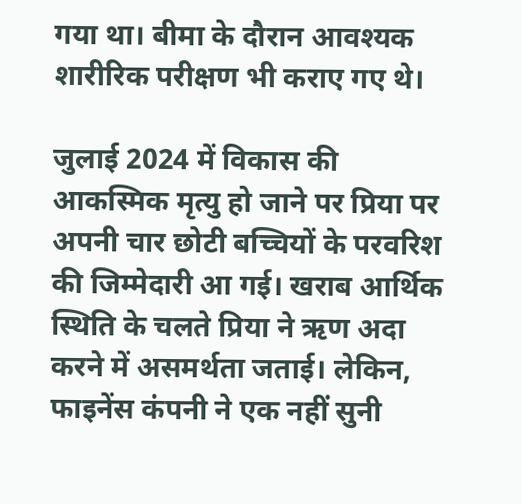गया था। बीमा के दौरान आवश्यक शारीरिक परीक्षण भी कराए गए थे।

जुलाई 2024 में विकास की आकस्मिक मृत्यु हो जाने पर प्रिया पर अपनी चार छोटी बच्चियों के परवरिश की जिम्मेदारी आ गई। खराब आर्थिक स्थिति के चलते प्रिया ने ऋण अदा करने में असमर्थता जताई। लेकिन, फाइनेंस कंपनी ने एक नहीं सुनी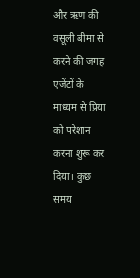और ऋण की वसूली बीमा से करने की जगह एजेंटों के माध्यम से प्रिया को परेशान करना शुरू कर दिया। कुछ समय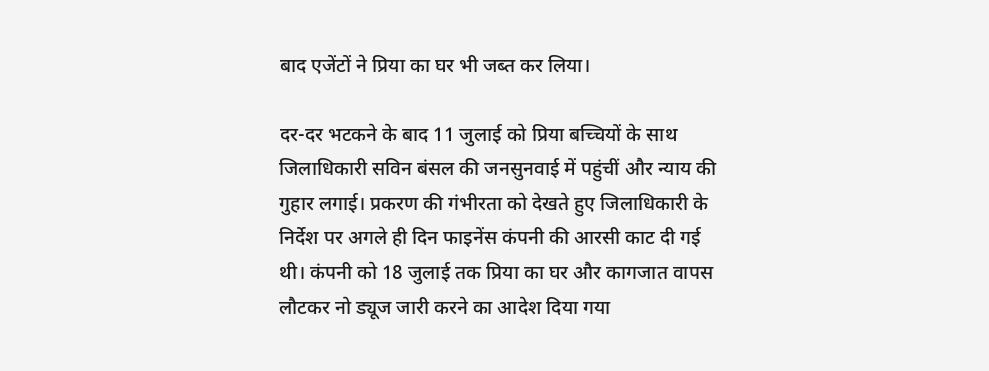बाद एजेंटों ने प्रिया का घर भी जब्त कर लिया।

दर-दर भटकने के बाद 11 जुलाई को प्रिया बच्चियों के साथ जिलाधिकारी सविन बंसल की जनसुनवाई में पहुंचीं और न्याय की गुहार लगाई। प्रकरण की गंभीरता को देखते हुए जिलाधिकारी के निर्देश पर अगले ही दिन फाइनेंस कंपनी की आरसी काट दी गई थी। कंपनी को 18 जुलाई तक प्रिया का घर और कागजात वापस लौटकर नो ड्यूज जारी करने का आदेश दिया गया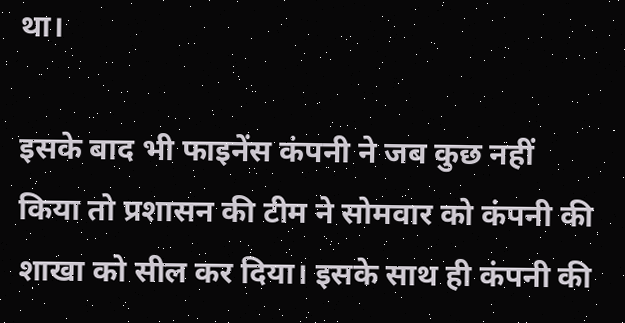था।

इसके बाद भी फाइनेंस कंपनी ने जब कुछ नहीं किया तो प्रशासन की टीम ने सोमवार को कंपनी की शाखा को सील कर दिया। इसके साथ ही कंपनी की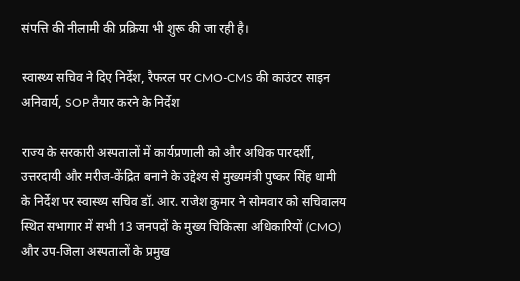संपत्ति की नीलामी की प्रक्रिया भी शुरू की जा रही है।

स्वास्थ्य सचिव ने दिए निर्देश, रैफरल पर CMO-CMS की काउंटर साइन अनिवार्य, SOP तैयार करने के निर्देश

राज्य के सरकारी अस्पतालों में कार्यप्रणाली को और अधिक पारदर्शी, उत्तरदायी और मरीज-केंद्रित बनाने के उद्देश्य से मुख्यमंत्री पुष्कर सिंह धामी के निर्देश पर स्वास्थ्य सचिव डॉ. आर. राजेश कुमार ने सोमवार को सचिवालय स्थित सभागार में सभी 13 जनपदों के मुख्य चिकित्सा अधिकारियों (CMO) और उप-जिला अस्पतालों के प्रमुख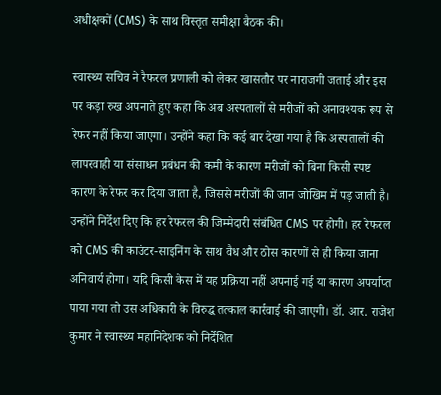अधीक्षकों (CMS) के साथ विस्तृत समीक्षा बैठक की।

स्वास्थ्य सचिव ने रैफरल प्रणाली को लेकर खासतौर पर नाराजगी जताई और इस पर कड़ा रुख अपनाते हुए कहा कि अब अस्पतालों से मरीजों को अनावश्यक रूप से रेफर नहीं किया जाएगा। उन्होंने कहा कि कई बार देखा गया है कि अस्पतालों की लापरवाही या संसाधन प्रबंधन की कमी के कारण मरीजों को बिना किसी स्पष्ट कारण के रेफर कर दिया जाता है, जिससे मरीजों की जान जोखिम में पड़ जाती है। उन्होंने निर्देश दिए कि हर रेफरल की जिम्मेदारी संबंधित CMS पर होगी। हर रेफरल को CMS की काउंटर-साइनिंग के साथ वैध और ठोस कारणों से ही किया जाना अनिवार्य होगा। यदि किसी केस में यह प्रक्रिया नहीं अपनाई गई या कारण अपर्याप्त पाया गया तो उस अधिकारी के विरुद्ध तत्काल कार्रवाई की जाएगी। डॉ. आर. राजेश कुमार ने स्वास्थ्य महानिदेशक को निर्देशित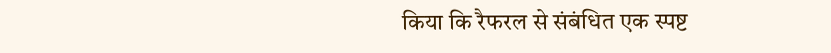किया कि रैफरल से संबंधित एक स्पष्ट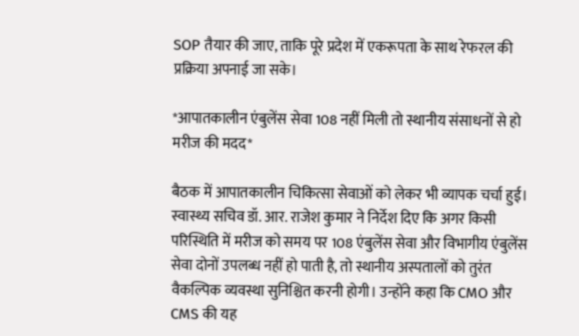SOP तैयार की जाए, ताकि पूरे प्रदेश में एकरूपता के साथ रेफरल की प्रक्रिया अपनाई जा सके।

*आपातकालीन एंबुलेंस सेवा 108 नहीं मिली तो स्थानीय संसाधनों से हो मरीज की मदद*

बैठक में आपातकालीन चिकित्सा सेवाओं को लेकर भी व्यापक चर्चा हुई। स्वास्थ्य सचिव डॉ. आर. राजेश कुमार ने निर्देश दिए कि अगर किसी परिस्थिति में मरीज को समय पर 108 एंबुलेंस सेवा और विभागीय एंबुलेंस सेवा दोनों उपलब्ध नहीं हो पाती है, तो स्थानीय अस्पतालों को तुरंत वैकल्पिक व्यवस्था सुनिश्चित करनी होगी। उन्होंने कहा कि CMO और CMS की यह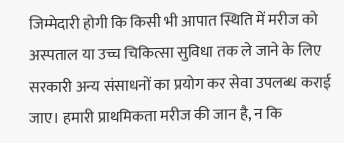जिम्मेदारी होगी कि किसी भी आपात स्थिति में मरीज को अस्पताल या उच्च चिकित्सा सुविधा तक ले जाने के लिए सरकारी अन्य संसाधनों का प्रयोग कर सेवा उपलब्ध कराई जाए। हमारी प्राथमिकता मरीज की जान है, न कि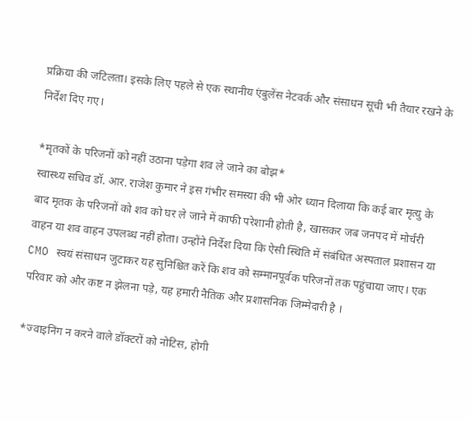प्रक्रिया की जटिलता। इसके लिए पहले से एक स्थानीय एंबुलेंस नेटवर्क और संसाधन सूची भी तैयार रखने के निर्देश दिए गए।

*मृतकों के परिजनों को नहीं उठाना पड़ेगा शव ले जाने का बोझ*
स्वास्थ्य सचिव डॉ. आर. राजेश कुमार ने इस गंभीर समस्या की भी ओर ध्यान दिलाया कि कई बार मृत्यु के बाद मृतक के परिजनों को शव को घर ले जाने में काफी परेशानी होती है, खासकर जब जनपद में मोर्चरी वाहन या शव वाहन उपलब्ध नहीं होता। उन्होंने निर्देश दिया कि ऐसी स्थिति में संबंधित अस्पताल प्रशासन या CMO स्वयं संसाधन जुटाकर यह सुनिश्चित करें कि शव को सम्मानपूर्वक परिजनों तक पहुंचाया जाए। एक परिवार को और कष्ट न झेलना पड़े, यह हमारी नैतिक और प्रशासनिक जिम्मेदारी है ।

*ज्वाइनिंग न करने वाले डॉक्टरों को नोटिस, होगी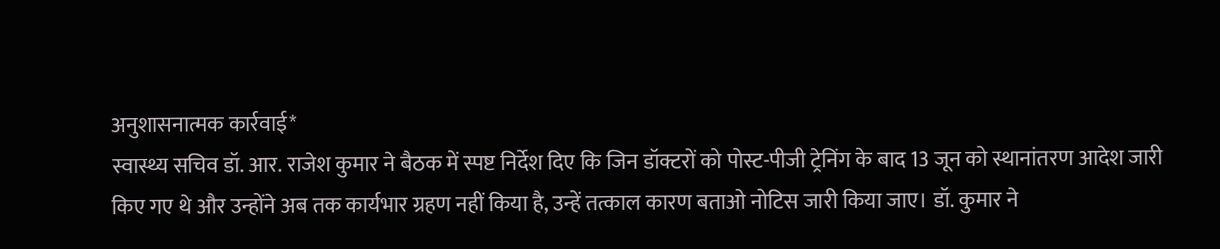अनुशासनात्मक कार्रवाई*
स्वास्थ्य सचिव डॉ. आर. राजेश कुमार ने बैठक में स्पष्ट निर्देश दिए कि जिन डॉक्टरों को पोस्ट-पीजी ट्रेनिंग के बाद 13 जून को स्थानांतरण आदेश जारी किए गए थे और उन्होंने अब तक कार्यभार ग्रहण नहीं किया है, उन्हें तत्काल कारण बताओ नोटिस जारी किया जाए। डॉ. कुमार ने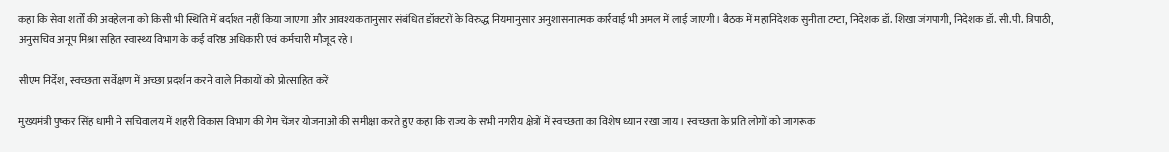कहा कि सेवा शर्तों की अवहेलना को किसी भी स्थिति में बर्दाश्त नहीं किया जाएगा और आवश्यकतानुसार संबंधित डॉक्टरों के विरुद्ध नियमानुसार अनुशासनात्मक कार्रवाई भी अमल में लाई जाएगी। बैठक में महानिदेशक सुनीता टम्टा, निदेशक डॉ. शिखा जंगपागी, निदेशक डॉ. सी.पी. त्रिपाठी, अनुसचिव अनूप मिश्रा सहित स्वास्थ्य विभाग के कई वरिष्ठ अधिकारी एवं कर्मचारी मौजूद रहे।

सीएम निर्देश, स्वच्छता सर्वेक्षण में अच्छा प्रदर्शन करने वाले निकायों को प्रोत्साहित करें

मुख्यमंत्री पुष्कर सिंह धामी ने सचिवालय में शहरी विकास विभाग की गेम चेंजर योजनाओं की समीक्षा करते हुए कहा कि राज्य के सभी नगरीय क्षेत्रों में स्वच्छता का विशेष ध्यान रखा जाय। स्वच्छता के प्रति लोगों को जागरूक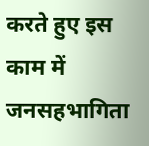करते हुए इस काम में जनसहभागिता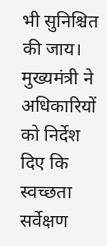भी सुनिश्चित की जाय। मुख्यमंत्री ने अधिकारियों को निर्देश दिए कि स्वच्छता सर्वेक्षण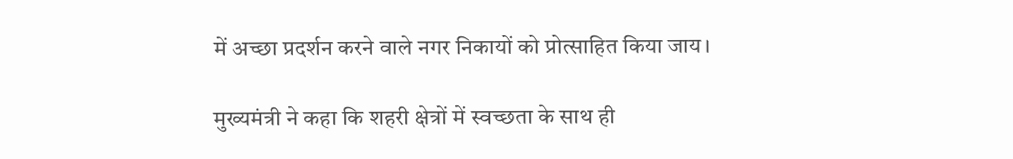में अच्छा प्रदर्शन करने वाले नगर निकायों को प्रोत्साहित किया जाय।

मुख्यमंत्री ने कहा कि शहरी क्षेत्रों में स्वच्छता के साथ ही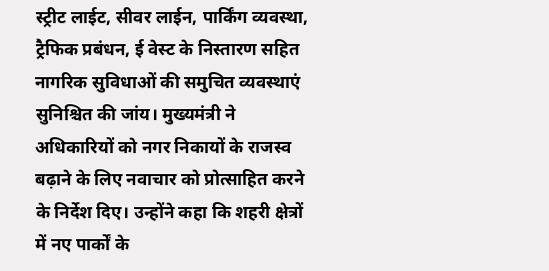स्ट्रीट लाईट, सीवर लाईन, पार्किंग व्यवस्था, ट्रैफिक प्रबंधन, ई वेस्ट के निस्तारण सहित नागरिक सुविधाओं की समुचित व्यवस्थाएं सुनिश्चित की जांय। मुख्यमंत्री ने अधिकारियों को नगर निकायों के राजस्व बढ़ाने के लिए नवाचार को प्रोत्साहित करने के निर्देश दिए। उन्होंने कहा कि शहरी क्षेत्रों में नए पार्कों के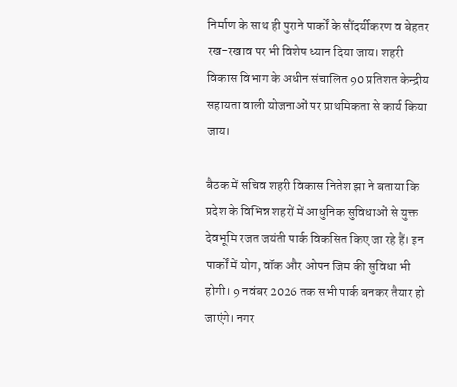निर्माण के साथ ही पुराने पार्कों के सौंदर्यीकरण व बेहतर रख-रखाव पर भी विशेष ध्यान दिया जाय। शहरी विकास विभाग के अधीन संचालित 90 प्रतिशत केन्द्रीय सहायता वाली योजनाओं पर प्राथमिकता से कार्य किया जाय।

बैठक में सचिव शहरी विकास नितेश झा ने बताया कि प्रदेश के विभिन्न शहरों में आधुनिक सुविधाओं से युक्त देवभूमि रजत जयंती पार्क विकसित किए जा रहे हैं। इन पार्कों में योग, वॉक और ओपन जिम की सुविधा भी होगी। 9 नवंबर 2026 तक सभी पार्क बनकर तैयार हो जाएंगे। नगर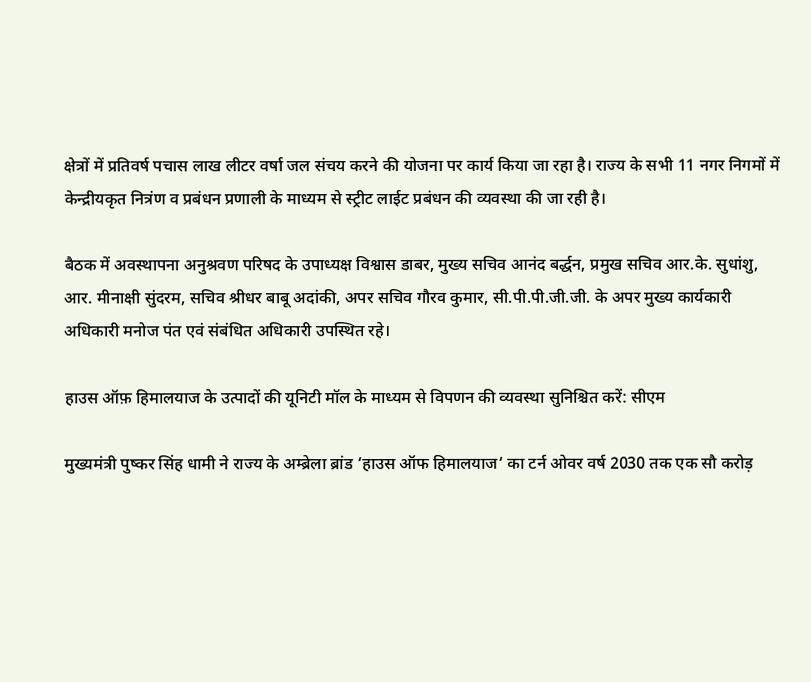क्षेत्रों में प्रतिवर्ष पचास लाख लीटर वर्षा जल संचय करने की योजना पर कार्य किया जा रहा है। राज्य के सभी 11 नगर निगमों में केन्द्रीयकृत नित्रंण व प्रबंधन प्रणाली के माध्यम से स्ट्रीट लाईट प्रबंधन की व्यवस्था की जा रही है।

बैठक में अवस्थापना अनुश्रवण परिषद के उपाध्यक्ष विश्वास डाबर, मुख्य सचिव आनंद बर्द्धन, प्रमुख सचिव आर.के. सुधांशु, आर. मीनाक्षी सुंदरम, सचिव श्रीधर बाबू अदांकी, अपर सचिव गौरव कुमार, सी.पी.पी.जी.जी. के अपर मुख्य कार्यकारी अधिकारी मनोज पंत एवं संबंधित अधिकारी उपस्थित रहे।

हाउस ऑफ़ हिमालयाज के उत्पादों की यूनिटी मॉल के माध्यम से विपणन की व्यवस्था सुनिश्चित करें: सीएम

मुख्यमंत्री पुष्कर सिंह धामी ने राज्य के अम्ब्रेला ब्रांड ‘हाउस ऑफ हिमालयाज‘ का टर्न ओवर वर्ष 2030 तक एक सौ करोड़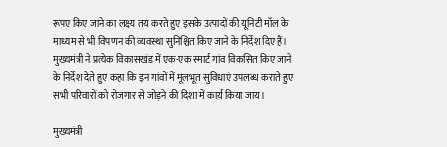रूपए किए जाने का लक्ष्य तय करते हुए इसके उत्पादों की यूनिटी मॉल के माध्यम से भी विपणन की व्यवस्था सुनिश्चित किए जाने के निर्देश दिए हैं। मुख्यमंत्री ने प्रत्येक विकासखंड में एक-एक स्मार्ट गांव विकसित किए जाने के निर्देश देते हुए कहा कि इन गांवों में मूलभूत सुविधाएं उपलब्ध कराते हुए सभी परिवारों को रोजगार से जोड़ने की दिशा में कार्य किया जाय।

मुख्यमंत्री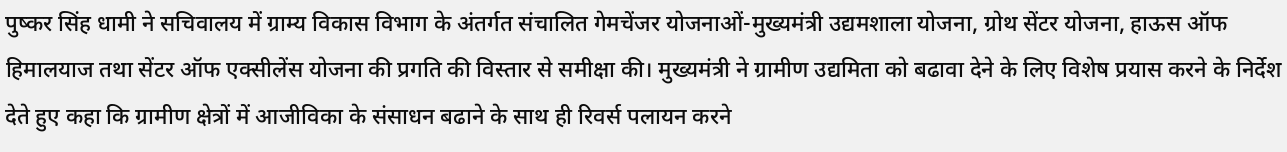पुष्कर सिंह धामी ने सचिवालय में ग्राम्य विकास विभाग के अंतर्गत संचालित गेमचेंजर योजनाओं-मुख्यमंत्री उद्यमशाला योजना, ग्रोथ सेंटर योजना, हाऊस ऑफ हिमालयाज तथा सेंटर ऑफ एक्सीलेंस योजना की प्रगति की विस्तार से समीक्षा की। मुख्यमंत्री ने ग्रामीण उद्यमिता को बढावा देने के लिए विशेष प्रयास करने के निर्देश देते हुए कहा कि ग्रामीण क्षेत्रों में आजीविका के संसाधन बढाने के साथ ही रिवर्स पलायन करने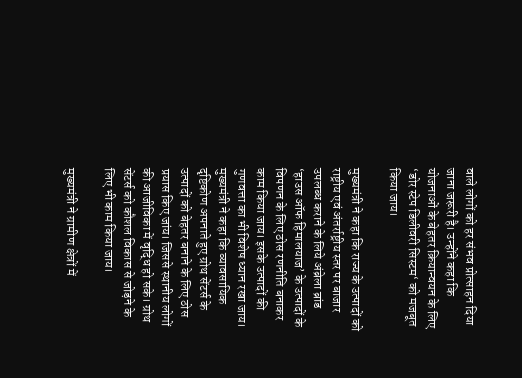वाले लोगों को हर संभव प्रोत्साहन दिया जाना जरूरी है। उन्होंने कहा कि योजनाओं के बेहतर क्रियान्वयन के लिए ‘डोर स्टेप डिलीवरी सिस्टम‘ को मजबूत किया जाय।

मुख्यमंत्री ने कहा कि राज्य के उत्पादों को राष्ट्रीय एवं अंतर्राष्ट्रीय स्तर पर बाजार उपलब्ध कराने के लिये अंब्रेला ब्रांड ‘हाउस ऑफ हिमालयाज’ के उत्पादों के विपणन के लिए ठोस रणनीति बनाकर काम किया जाय। इसके उत्पादों की गुणवत्ता का भी विशेष ध्यान रखा जाय। मुख्यमंत्री ने कहा कि व्यावसायिक दृष्टिकोण अपनाते हुए ग्रोथ सेंटर्स के उत्पादों को बेहतर बनाने के लिए ठोस प्रयास किए जांय। जिससे स्थानीय लोगों की आजीविका में वृद्धि हो सके। ग्रोथ सेंटर्स को कौशल विकास से जोड़ने के लिए भी काम किया जाय।

मुख्यमंत्री ने ग्रामीण क्षेत्रों में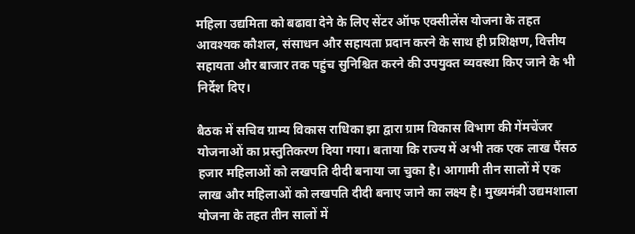महिला उद्यमिता को बढावा देने के लिए सेंटर ऑफ एक्सीलेंस योजना के तहत आवश्यक कौशल, संसाधन और सहायता प्रदान करने के साथ ही प्रशिक्षण, वित्तीय सहायता और बाजार तक पहुंच सुनिश्चित करने की उपयुक्त व्यवस्था किए जाने के भी निर्देश दिए।

बैठक में सचिव ग्राम्य विकास राधिका झा द्वारा ग्राम विकास विभाग की गेंमचेंजर योजनाओं का प्रस्तुतिकरण दिया गया। बताया कि राज्य में अभी तक एक लाख पैंसठ हजार महिलाओं को लखपति दीदी बनाया जा चुका है। आगामी तीन सालों में एक लाख और महिलाओं को लखपति दीदी बनाए जाने का लक्ष्य है। मुख्यमंत्री उद्यमशाला योजना के तहत तीन सालों में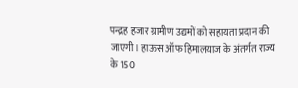पन्द्रह हजार ग्रामीण उद्यमों को सहायता प्रदान की जाएगी। हाऊस ऑफ हिमालयाज के अंतर्गत राज्य के 150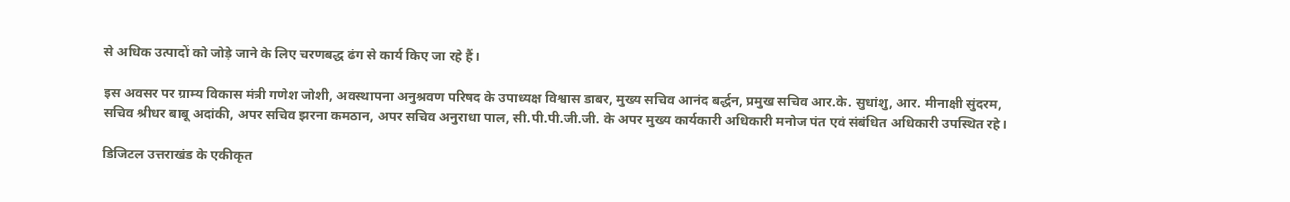से अधिक उत्पादों को जोड़े जाने के लिए चरणबद्ध ढंग से कार्य किए जा रहे हैं।

इस अवसर पर ग्राम्य विकास मंत्री गणेश जोशी, अवस्थापना अनुश्रवण परिषद के उपाध्यक्ष विश्वास डाबर, मुख्य सचिव आनंद बर्द्धन, प्रमुख सचिव आर.के. सुधांशु, आर. मीनाक्षी सुंदरम, सचिव श्रीधर बाबू अदांकी, अपर सचिव झरना कमठान, अपर सचिव अनुराधा पाल, सी.पी.पी.जी.जी. के अपर मुख्य कार्यकारी अधिकारी मनोज पंत एवं संबंधित अधिकारी उपस्थित रहे।

डिजिटल उत्तराखंड के एकीकृत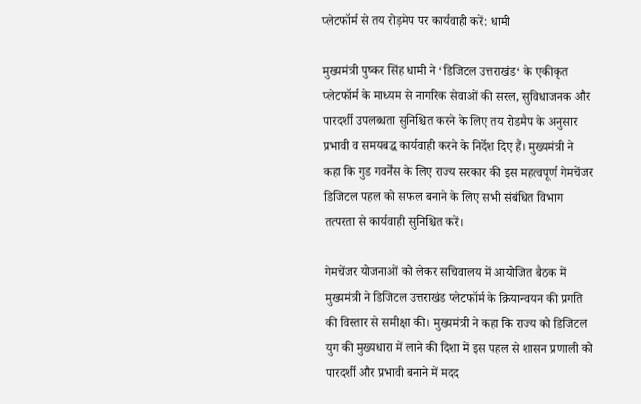प्लेटफॉर्म से तय रोड़मेप पर कार्यवाही करें: धामी

मुख्यमंत्री पुष्कर सिंह धामी ने ‘डिजिटल उत्तराखंड‘ के एकीकृत प्लेटफॉर्म के माध्यम से नागरिक सेवाओं की सरल, सुविधाजनक और पारदर्शी उपलब्धता सुनिश्चित करने के लिए तय रोडमैप के अनुसार प्रभावी व समयबद्ध कार्यवाही करने के निर्देश दिए हैं। मुख्यमंत्री ने कहा कि गुड गवर्नेंस के लिए राज्य सरकार की इस महत्वपूर्ण गेमचेंजर डिजिटल पहल को सफल बनाने के लिए सभी संबंधित विभाग तत्परता से कार्यवाही सुनिश्चित करें।

गेमचेंजर योजनाओं को लेकर सचिवालय में आयोजित बैठक में मुख्यमंत्री ने डिजिटल उत्तराखंड प्लेटफॉर्म के क्रियान्वयन की प्रगति की विस्तार से समीक्षा की। मुख्यमंत्री ने कहा कि राज्य को डिजिटल युग की मुख्यधारा में लाने की दिशा में इस पहल से शासन प्रणाली को पारदर्शी और प्रभावी बनाने में मदद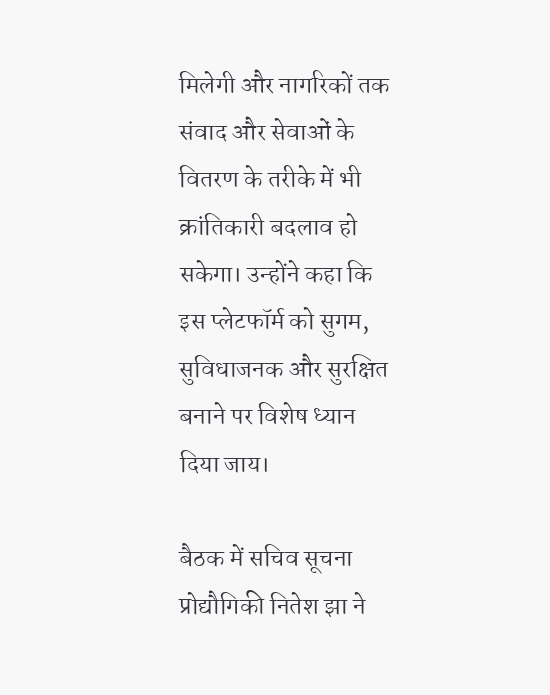मिलेगी और नागरिकों तक संवाद और सेवाओं के वितरण के तरीके में भी क्रांतिकारी बदलाव हो सकेगा। उन्होंने कहा कि इस प्लेटफॉर्म को सुगम, सुविधाजनक और सुरक्षित बनाने पर विशेष ध्यान दिया जाय।

बैठक में सचिव सूचना प्रोद्यौगिकी नितेश झा ने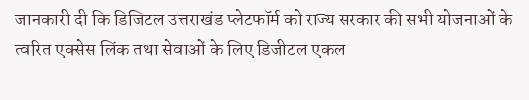जानकारी दी कि डिजिटल उत्तराखंड प्लेटफॉर्म को राज्य सरकार की सभी योजनाओं के त्वरित एक्सेस लिंक तथा सेवाओं के लिए डिजीटल एकल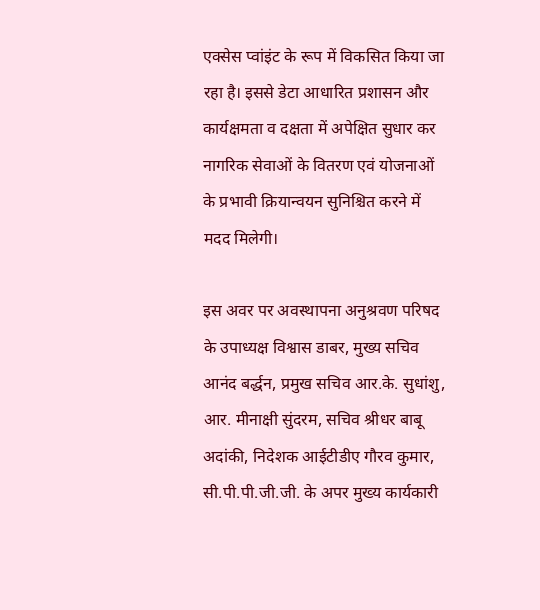एक्सेस प्वांइंट के रूप में विकसित किया जा रहा है। इससे डेटा आधारित प्रशासन और कार्यक्षमता व दक्षता में अपेक्षित सुधार कर नागरिक सेवाओं के वितरण एवं योजनाओं के प्रभावी क्रियान्वयन सुनिश्चित करने में मदद मिलेगी।

इस अवर पर अवस्थापना अनुश्रवण परिषद के उपाध्यक्ष विश्वास डाबर, मुख्य सचिव आनंद बर्द्धन, प्रमुख सचिव आर.के. सुधांशु, आर. मीनाक्षी सुंदरम, सचिव श्रीधर बाबू अदांकी, निदेशक आईटीडीए गौरव कुमार, सी.पी.पी.जी.जी. के अपर मुख्य कार्यकारी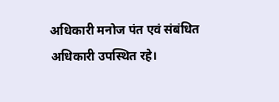अधिकारी मनोज पंत एवं संबंधित अधिकारी उपस्थित रहे।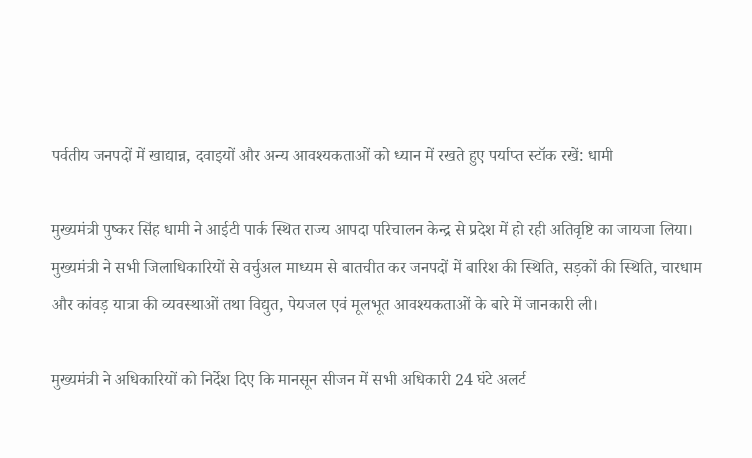पर्वतीय जनपदों में खाद्यान्न, दवाइयों और अन्य आवश्यकताओं को ध्यान में रखते हुए पर्याप्त स्टॉक रखें: धामी

मुख्यमंत्री पुष्कर सिंह धामी ने आईटी पार्क स्थित राज्य आपदा परिचालन केन्द्र से प्रदेश में हो रही अतिवृष्टि का जायजा लिया। मुख्यमंत्री ने सभी जिलाधिकारियों से वर्चुअल माध्यम से बातचीत कर जनपदों में बारिश की स्थिति, सड़कों की स्थिति, चारधाम और कांवड़ यात्रा की व्यवस्थाओं तथा विद्युत, पेयजल एवं मूलभूत आवश्यकताओं के बारे में जानकारी ली।

मुख्यमंत्री ने अधिकारियों को निर्देश दिए कि मानसून सीजन में सभी अधिकारी 24 घंटे अलर्ट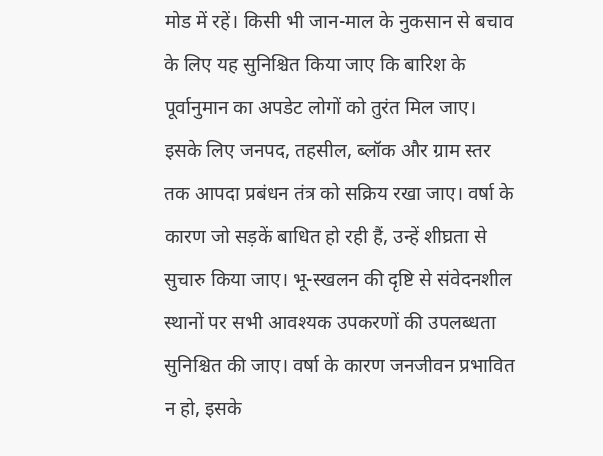मोड में रहें। किसी भी जान-माल के नुकसान से बचाव के लिए यह सुनिश्चित किया जाए कि बारिश के पूर्वानुमान का अपडेट लोगों को तुरंत मिल जाए। इसके लिए जनपद, तहसील, ब्लॉक और ग्राम स्तर तक आपदा प्रबंधन तंत्र को सक्रिय रखा जाए। वर्षा के कारण जो सड़कें बाधित हो रही हैं, उन्हें शीघ्रता से सुचारु किया जाए। भू-स्खलन की दृष्टि से संवेदनशील स्थानों पर सभी आवश्यक उपकरणों की उपलब्धता सुनिश्चित की जाए। वर्षा के कारण जनजीवन प्रभावित न हो, इसके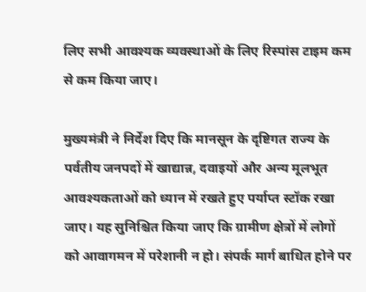लिए सभी आवश्यक व्यवस्थाओं के लिए रिस्पांस टाइम कम से कम किया जाए।

मुख्यमंत्री ने निर्देश दिए कि मानसून के दृष्टिगत राज्य के पर्वतीय जनपदों में खाद्यान्न, दवाइयों और अन्य मूलभूत आवश्यकताओं को ध्यान में रखते हुए पर्याप्त स्टॉक रखा जाए। यह सुनिश्चित किया जाए कि ग्रामीण क्षेत्रों में लोगों को आवागमन में परेशानी न हो। संपर्क मार्ग बाधित होने पर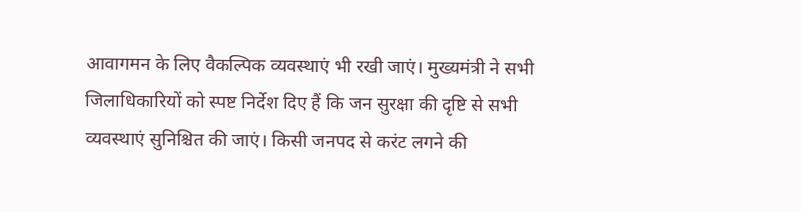आवागमन के लिए वैकल्पिक व्यवस्थाएं भी रखी जाएं। मुख्यमंत्री ने सभी जिलाधिकारियों को स्पष्ट निर्देश दिए हैं कि जन सुरक्षा की दृष्टि से सभी व्यवस्थाएं सुनिश्चित की जाएं। किसी जनपद से करंट लगने की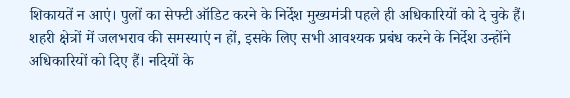शिकायतें न आएं। पुलों का सेफ्टी ऑडिट करने के निर्देश मुख्यमंत्री पहले ही अधिकारियों को दे चुके हैं। शहरी क्षेत्रों में जलभराव की समस्याएं न हों, इसके लिए सभी आवश्यक प्रबंध करने के निर्देश उन्होंने अधिकारियों को दिए हैं। नदियों के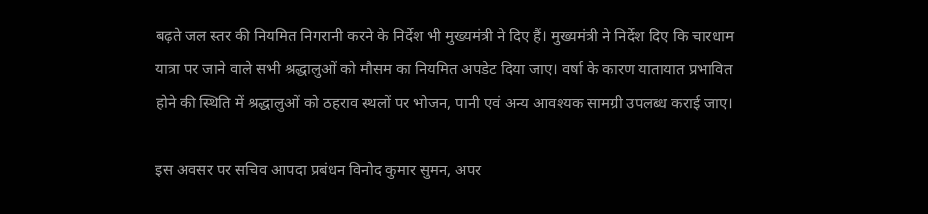बढ़ते जल स्तर की नियमित निगरानी करने के निर्देश भी मुख्यमंत्री ने दिए हैं। मुख्यमंत्री ने निर्देश दिए कि चारधाम यात्रा पर जाने वाले सभी श्रद्धालुओं को मौसम का नियमित अपडेट दिया जाए। वर्षा के कारण यातायात प्रभावित होने की स्थिति में श्रद्धालुओं को ठहराव स्थलों पर भोजन, पानी एवं अन्य आवश्यक सामग्री उपलब्ध कराई जाए।

इस अवसर पर सचिव आपदा प्रबंधन विनोद कुमार सुमन, अपर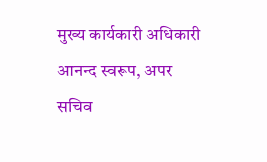मुख्य कार्यकारी अधिकारी आनन्द स्वरूप, अपर सचिव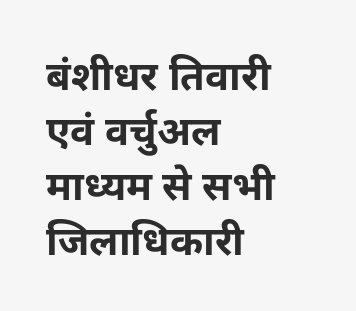बंशीधर तिवारी एवं वर्चुअल माध्यम से सभी जिलाधिकारी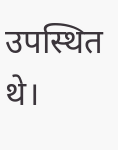उपस्थित थे।